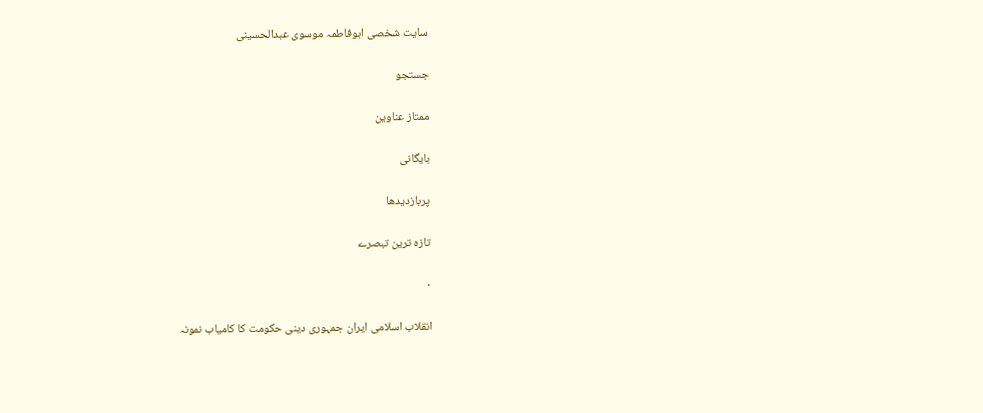سایت شخصی ابوفاطمہ موسوی عبدالحسینی

جستجو

ممتاز عناوین

بایگانی

پربازديدها

تازہ ترین تبصرے

۰

انقلاب اسلامی ایران جمہوری دینی حکومت کا کامیاب نمونہ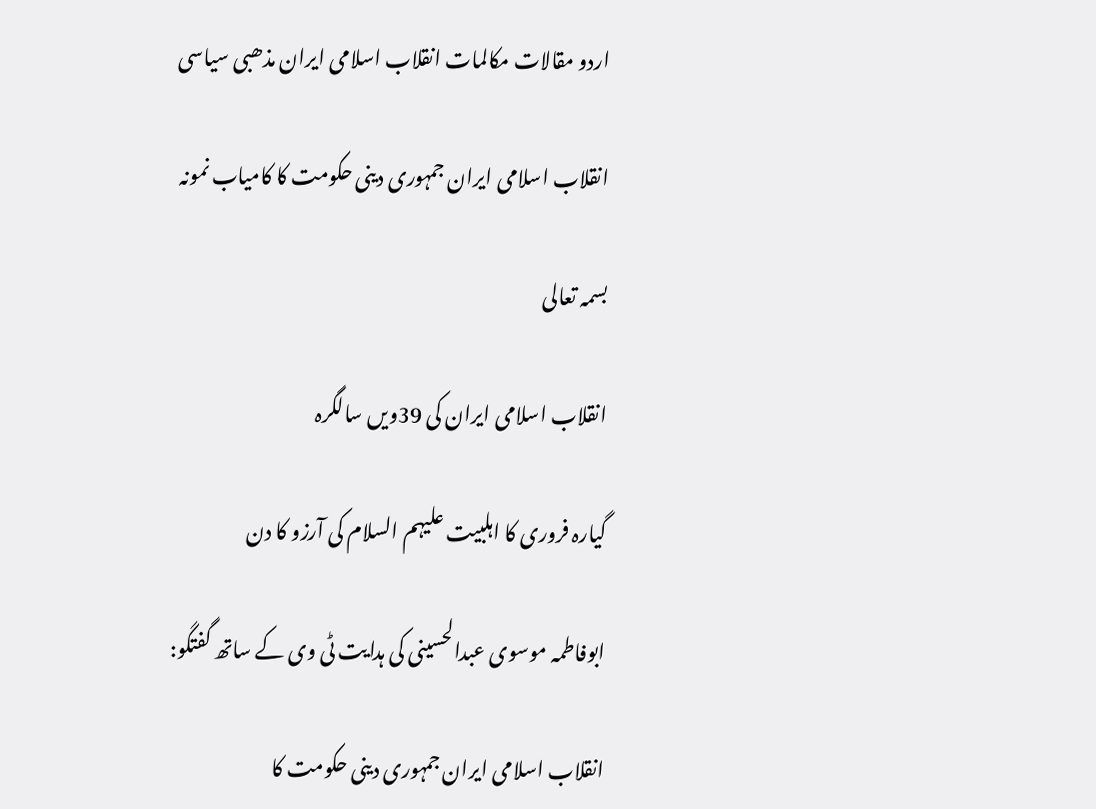اردو مقالات مکالمات انقلاب اسلامی ایران مذھبی سیاسی

انقلاب اسلامی ایران جمہوری دینی حکومت کا کامیاب نمونہ

بسمہ تعالی

انقلاب اسلامی ایران کی 39ویں سالگرہ

گیارہ فروری کا اہلبیت علیہم السلام کی آرزو کا دن

ابوفاطمہ موسوی عبدالحسینی کی ہدایت ٹی وی کے ساتھ گفتگو:

انقلاب اسلامی ایران جمہوری دینی حکومت کا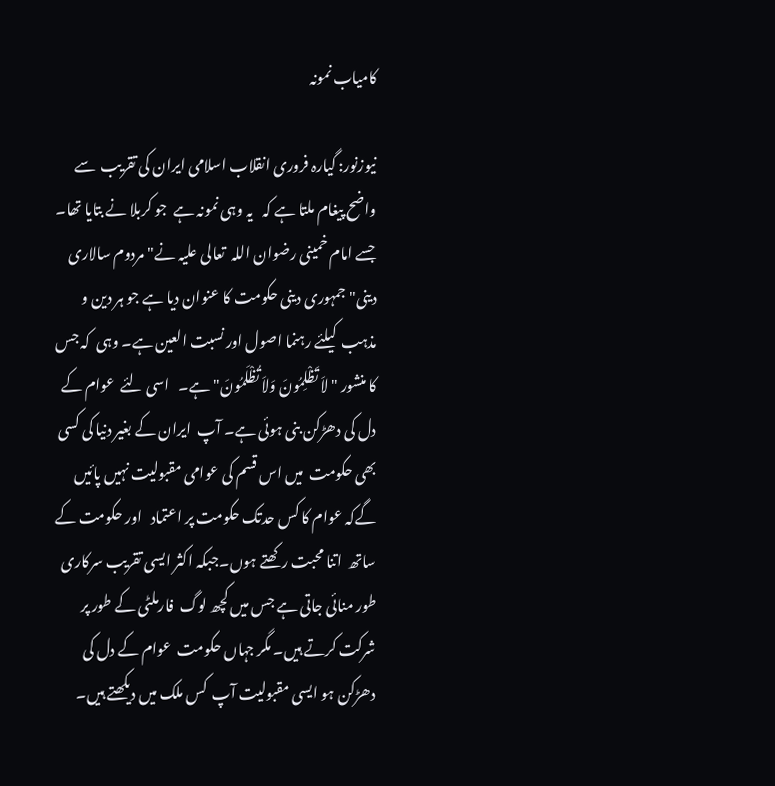کامیاب نمونہ

نیوزنور: گیارہ فروری انقلاب اسلامی ایران کی تقریب  سے واضح پیغام ملتا ہے کہ   یہ وہی نمونہ ہے  جو کربلا نے بتایا تھا۔ جسے امام خمینی رضوان اللہ  تعالی علیہ نے" مردوم سالاری دینی"جمہوری دینی حکومت کا عنوان دیا ہے جو ہر دین و مذہب  کیلئے رہنما اصول اور نسبت العین ہے۔ وہی  کہ جس کا منشور "لاَ تَظْلِمُونَ وَلاَ تُظْلَمُونَ" ہے۔   اسی لئے  عوام کے دل کی دھڑکن بنی ہوئی ہے۔ آپ  ایران کے بغیر دنیا کی کسی بھی حکومت  میں اس قسم کی عوامی مقبولیت نہیں پائیں گےکہ عوام کا کس حدتک حکومت پر اعتماد   اور حکومت کے ساتھ  اتنا محبت رکھتے ہوں۔جبکہ اکثر ایسی تقریب سرکاری طور منائی جاتی ہے جس میں کچھ لوگ  فارملٹی کے طور پر شرکت کرتے ہیں۔ مگر جہاں حکومت  عوام کے دل کی دھڑکن ہو ایسی مقبولیت آپ  کس ملک میں دیکھتے ہیں۔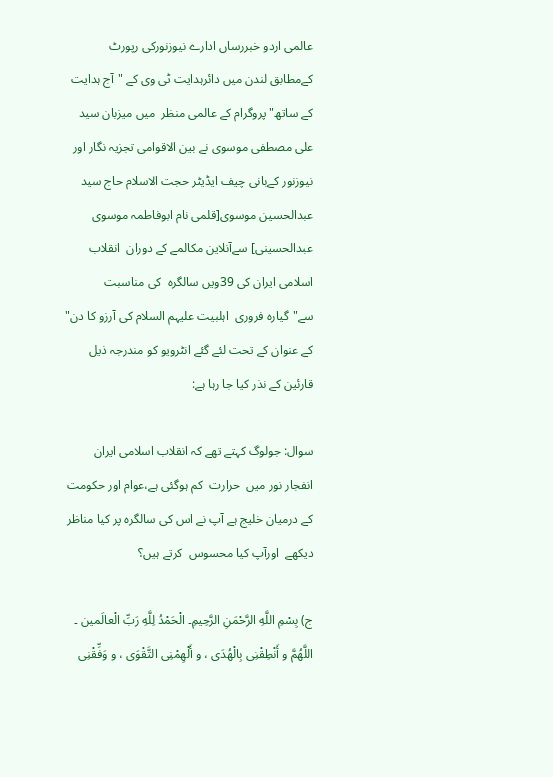عالمی اردو خبررساں ادارے نیوزنورکی رپورٹ کےمطابق لندن میں دائرہدایت ٹی وی کے "آج ہدایت کے ساتھ" پروگرام کے عالمی منظر  میں میزبان سید علی مصطفی موسوی نے بین الاقوامی تجزیہ نگار اور نیوزنور کےبانی چیف ایڈیٹر حجت الاسلام حاج سید عبدالحسین موسوی[قلمی نام ابوفاطمہ موسوی عبدالحسینی] سےآنلاین مکالمے کے دوران  انقلاب اسلامی ایران کی 39ویں سالگرہ  کی مناسبت سے"گیارہ فروری  اہلبیت علیہم السلام کی آرزو کا دن" کے عنوان کے تحت لئے گئے انٹرویو کو مندرجہ ذیل قارئین کے نذر کیا جا رہا ہے:

سوال: جولوگ کہتے تھے کہ انقلاب اسلامی ایران انفجار نور میں  حرارت  کم ہوگئی ہے،عوام اور حکومت کے درمیان خلیج ہے آپ نے اس کی سالگرہ پر کیا مناظر دیکھے  اورآپ کیا محسوس  کرتے ہیں؟

ج) بِسْمِ اللَّهِ الرَّحْمَنِ الرَّحِیمِ۔ الْحَمْدُ لِلَّهِ رَبِّ الْعالَمین ۔ اللَّهُمَّ ‌و‌ أَنْطِقْنِی بِالْهُدَى ، ‌و‌ أَلْهِمْنِی التَّقْوَى ، ‌و‌ وَفِّقْنِی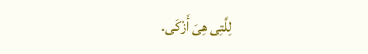لِلَّتِی هِیَ أَزْکَى۔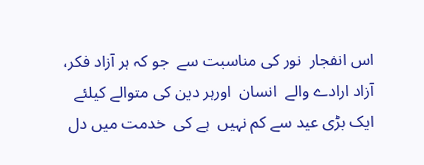اس انفجار  نور کی مناسبت سے  جو کہ ہر آزاد فکر،  آزاد ارادے والے  انسان  اورہر دین کی متوالے کیلئے ایک بڑی عید سے کم نہیں  ہے کی  خدمت میں دل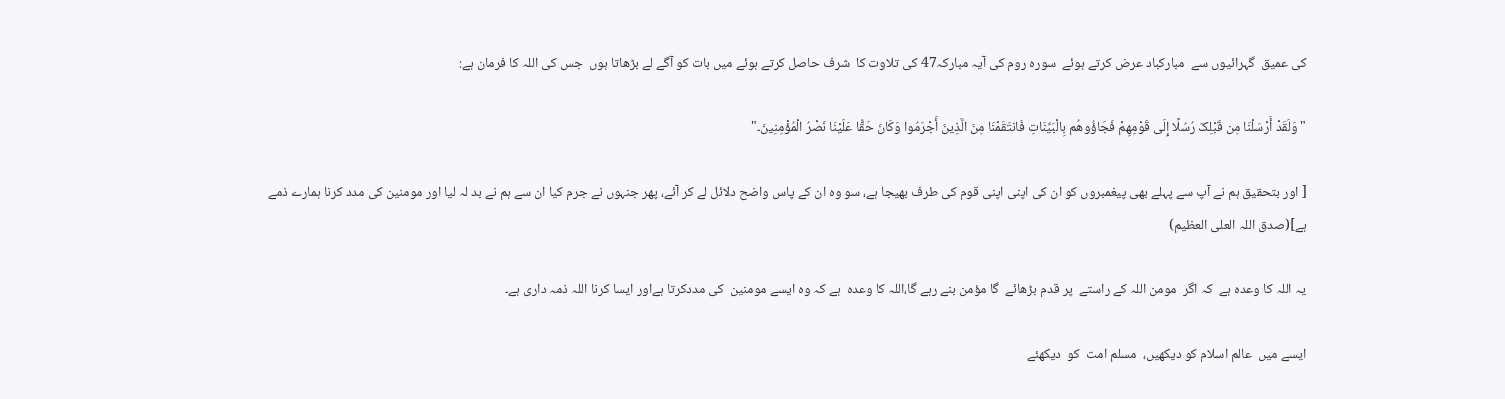کی عمیق  گہرائیوں سے  مبارکباد عرض کرتے ہوئے  سورہ روم کی آیہ مبارکہ47 کی تلاوت کا  شرف حاصل کرتے ہوئے میں بات کو آگے لے بڑھاتا ہوں  جس کی اللہ کا فرمان ہے:

" وَلَقَدْ أَرْسَلْنَا مِن قَبْلِکَ رُسُلًا إِلَى قَوْمِهِمْ فَجَاؤُوهُم بِالْبَیِّنَاتِ فَانتَقَمْنَا مِنَ الَّذِینَ أَجْرَمُوا وَکَانَ حَقًّا عَلَیْنَا نَصْرُ الْمُؤْمِنِینَ۔"

[ اور بتحقیق ہم نے آپ سے پہلے بھی پیغمبروں کو ان کی اپنی اپنی قوم کی طرف بھیجا ہے، سو وہ ان کے پاس واضح دلائل لے کر آئے، پھر جنہوں نے جرم کیا ان سے ہم نے بد لہ لیا اور مومنین کی مدد کرنا ہمارے ذمے ہے](صدق اللہ العلی العظیم)

یہ اللہ کا وعدہ ہے  کہ اگر  مومن اللہ کے راستے  پر قدم بڑھائے  گا مؤمن بنے رہے گا،اللہ کا وعدہ  ہے کہ وہ ایسے مومنین  کی مددکرتا ہےاور ایسا کرنا اللہ ذمہ داری ہے۔

ایسے میں  عالم اسلام کو دیکھیں،  مسلم امت  کو  دیکھئے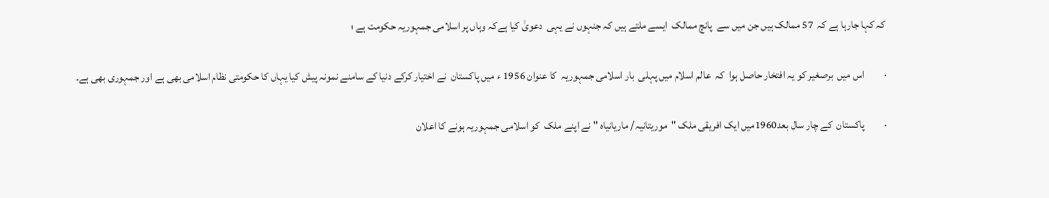کہ کہا جارہا ہے کہ  57 ممالک ہیں جن میں سے  پانچ ممالک  ایسے ملتے ہیں کہ جنہوں نے یہی  دعویٰ کیا ہےکہ وہاں پر اسلامی جمہوریہ حکومت ہے ؛

·         اس میں  برصغیر کو یہ افتخار حاصل ہوا  کہ  عالم اسلام میں پہلی  بار اسلامی جمہوریہ  کا عنوان 1956 ء میں پاکستان  نے اختیار کرکے دنیا کے سامنے نمونہ پیش کیا یہاں کا حکومتی نظام اسلامی بھی ہے اور جمہوری بھی ہے۔

·         پاکستان  کے چار سال بعد1960میں ایک افریقی ملک "موریتانیہ/ ماریانیاہ " نے اپنے ملک  کو اسلامی جمہوریہ ہونے کا اعلان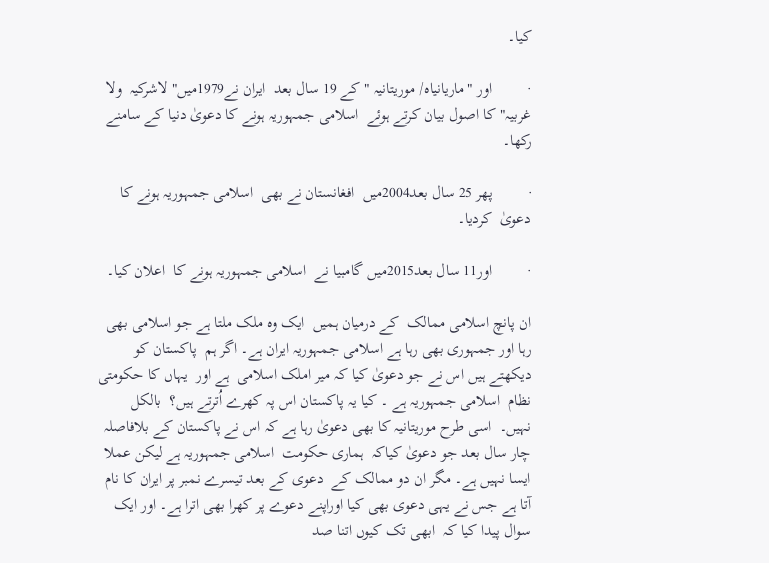کیا۔

·         اور "ماریانیاہ/ موریتانیہ " کے 19 سال بعد  ایران نے1979میں" لاشرکیہ  ولا غربیہ" کا اصول بیان کرتے ہوئے  اسلامی جمہوریہ ہونے کا دعویٰ دنیا کے سامنے رکھا۔

·         پھر 25 سال بعد2004میں  افغانستان نے بھی  اسلامی جمہوریہ ہونے کا دعویٰ  کردیا۔

·         اور11 سال بعد2015میں گامبیا نے  اسلامی جمہوریہ ہونے کا  اعلان کیا۔

ان پانچ اسلامی ممالک  کے درمیان ہمیں  ایک وہ ملک ملتا ہے جو اسلامی بھی رہا اور جمہوری بھی رہا ہے اسلامی جمہوریہ ایران ہے۔ اگر ہم  پاکستان کو دیکھتے ہیں اس نے جو دعویٰ کیا کہ میر املک اسلامی  ہے اور  یہاں کا حکومتی نظام  اسلامی جمہوریہ ہے ۔ کیا یہ پاکستان اس پہ کھرے اُترتے ہیں؟  بالکل نہیں۔  اسی طرح موریتانیہ کا بھی دعویٰ رہا ہے کہ اس نے پاکستان کے بلافاصلہ  چار سال بعد جو دعویٰ کیاکہ  ہماری حکومت  اسلامی جمہوریہ ہے لیکن عملا ایسا نہیں ہے۔ مگر ان دو ممالک کے  دعوی کے بعد تیسرے نمبر پر ایران کا نام آتا ہے جس نے یہی دعوی بھی کیا اوراپنے دعوے پر کھرا بھی اترا ہے۔ اور ایک سوال پیدا کیا کہ  ابھی تک کیوں اتنا صد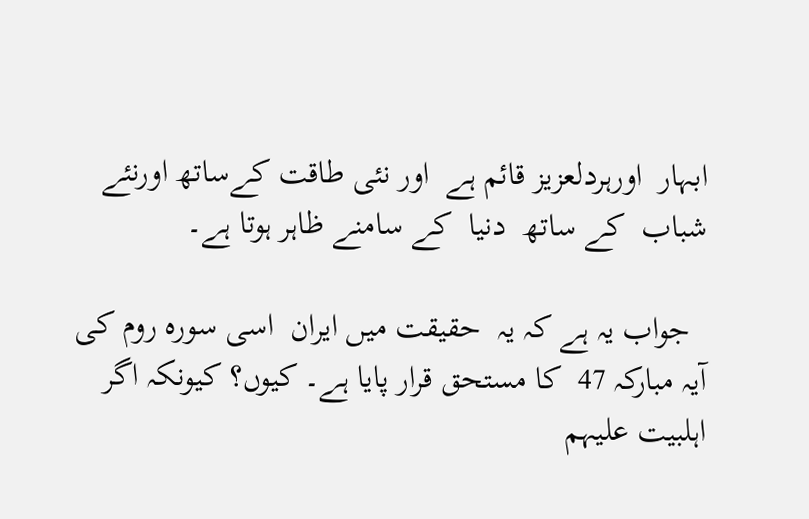ابہار  اورہردلعزیز قائم ہے  اور نئی طاقت کےساتھ اورنئے شباب  کے ساتھ  دنیا  کے سامنے ظاہر ہوتا ہے۔

  جواب یہ ہے کہ یہ  حقیقت میں ایران  اسی سورہ روم کی آیہ مبارکہ 47  کا مستحق قرار پایا ہے۔ کیوں؟ کیونکہ اگر اہلبیت علیہم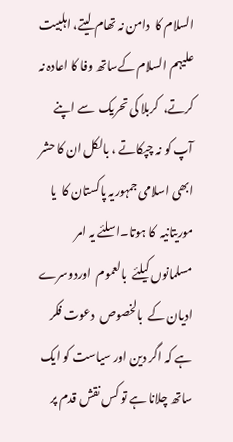السلام کا  دامن نہ تھام لیتے، اہلبیت  علیہم السلام کےساتھ وفا کا اعادہ نہ کرتے،  کربلا کی تحریک  سے اپنے آپ کو نہ چپکاتے ، بالکل ان کا حشر ابھی اسلامی جمہوریہ پاکستان کا  یا موریتانیہ  کا ہوتا۔اسلئے یہ امر مسلمانوں کیلئے  بالعموم  اوردوسرے ادیان کے  بالخصوص  دعوت فکر  ہے کہ اگر دین اور سیاست کو ایک ساتھ چلانا ہے تو کس نقش قدم پر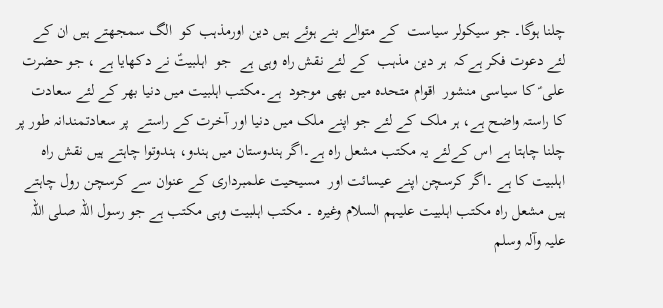چلنا ہوگا۔ جو سیکولر سیاست  کے متوالے بنے ہوئے ہیں دین اورمذہب کو  الگ سمجھتے ہیں ان کے لئے دعوت فکر ہےکہ  ہر دین مذہب  کے لئے نقش راہ وہی ہے  جو  اہلبیتؑ نے دکھایا ہے ، جو حضرت علی ؑ کا سیاسی منشور  اقوام متحدہ میں بھی موجود  ہے۔مکتب اہلبیت میں دنیا بھر کے لئے سعادت کا راستہ واضح ہے، ہر ملک کے لئے جو اپنے ملک میں دنیا اور آخرت کے راستے  پر سعادتمندانہ طور پر چلنا چاہتا ہے اس کےلئے یہ مکتب مشعل راہ ہے۔اگر ہندوستان میں ہندو، ہندوتوا چاہتے ہیں نقش راہ اہلبیت کا ہے ۔اگر کرسچن اپنے عیسائت اور  مسیحیت علمبرداری کے عنوان سے کرسچن رول چاہتے ہیں مشعل راہ مکتب اہلبیت علیہم السلام وغیرہ ۔ مکتب اہلبیت وہی مکتب ہے جو رسول اللہ صلی اللہ علیہ وآلہ وسلم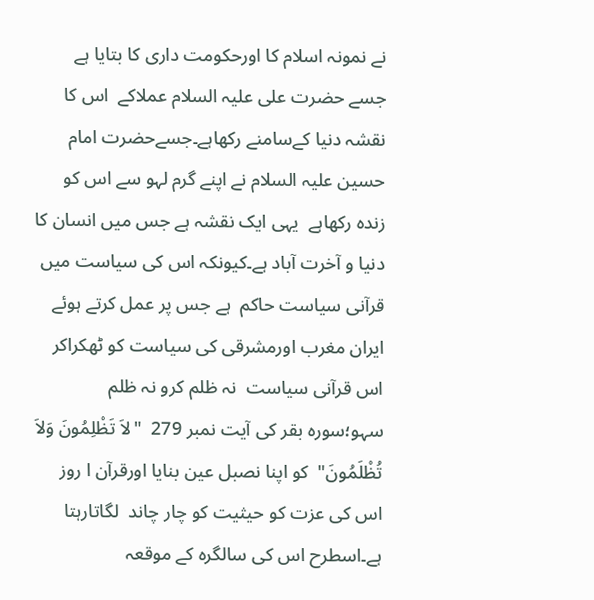نے نمونہ اسلام کا اورحکومت داری کا بتایا ہے جسے حضرت علی علیہ السلام عملاکے  اس کا نقشہ دنیا کےسامنے رکھاہے۔جسےحضرت امام حسین علیہ السلام نے اپنے گرم لہو سے اس کو زندہ رکھاہے  یہی ایک نقشہ ہے جس میں انسان کا دنیا و آخرت آباد ہے۔کیونکہ اس کی سیاست میں قرآنی سیاست حاکم  ہے جس پر عمل کرتے ہوئے ایران مغرب اورمشرقی کی سیاست کو ٹھکراکر اس قرآنی سیاست  نہ ظلم کرو نہ ظلم سہو؛سورہ بقر کی آیت نمبر 279  "لاَ تَظْلِمُونَ وَلاَ تُظْلَمُونَ"  کو اپنا نصبل عین بنایا اورقرآن ا روز اس کی عزت کو حیثیت کو چار چاند  لگاتارہتا ہے۔اسطرح اس کی سالگرہ کے موقعہ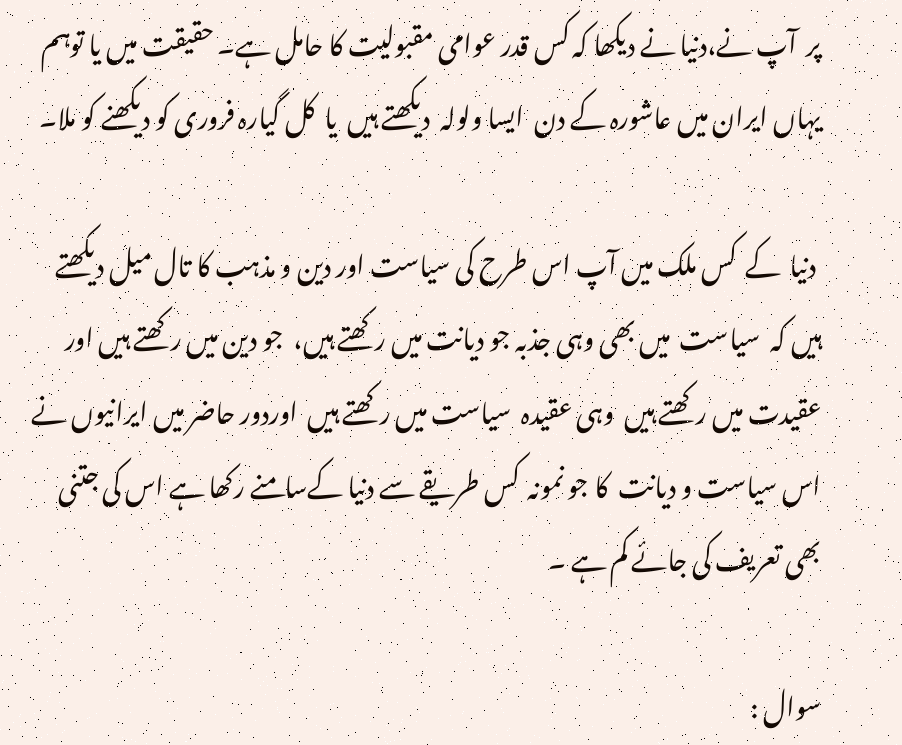پر  آپ نے،دنیا نے دیکھا کہ کس قدر عوامی مقبولیت کا حامل ہے۔ حقیقت میں یا توہم یہاں ایران میں عاشورہ کے دن  ایسا ولولہ  دیکھتے ہیں  یا  کل گیارہ فروری کو دیکھنے کو ملا۔

 دنیا  کے  کس ملک میں آپ اس طرح کی سیاست اور دین و مذہب کا تال میل دیکھتے ہیں کہ  سیاست  میں بھی وہی جذبہ جو دیانت میں رکھتے ہیں،  جو دین میں رکھتے ہیں اور عقیدت میں رکھتے ہیں  وہی عقیدہ  سیاست میں رکھتے ہیں  اوردور حاضر میں ایرانیوں نے اس سیاست و دیانت  کا جو نمونہ  کس طریقے سے دنیا کےسامنے رکھا ہے اس کی جتنی بھی تعریف کی جائے کم ہے ۔

سوال :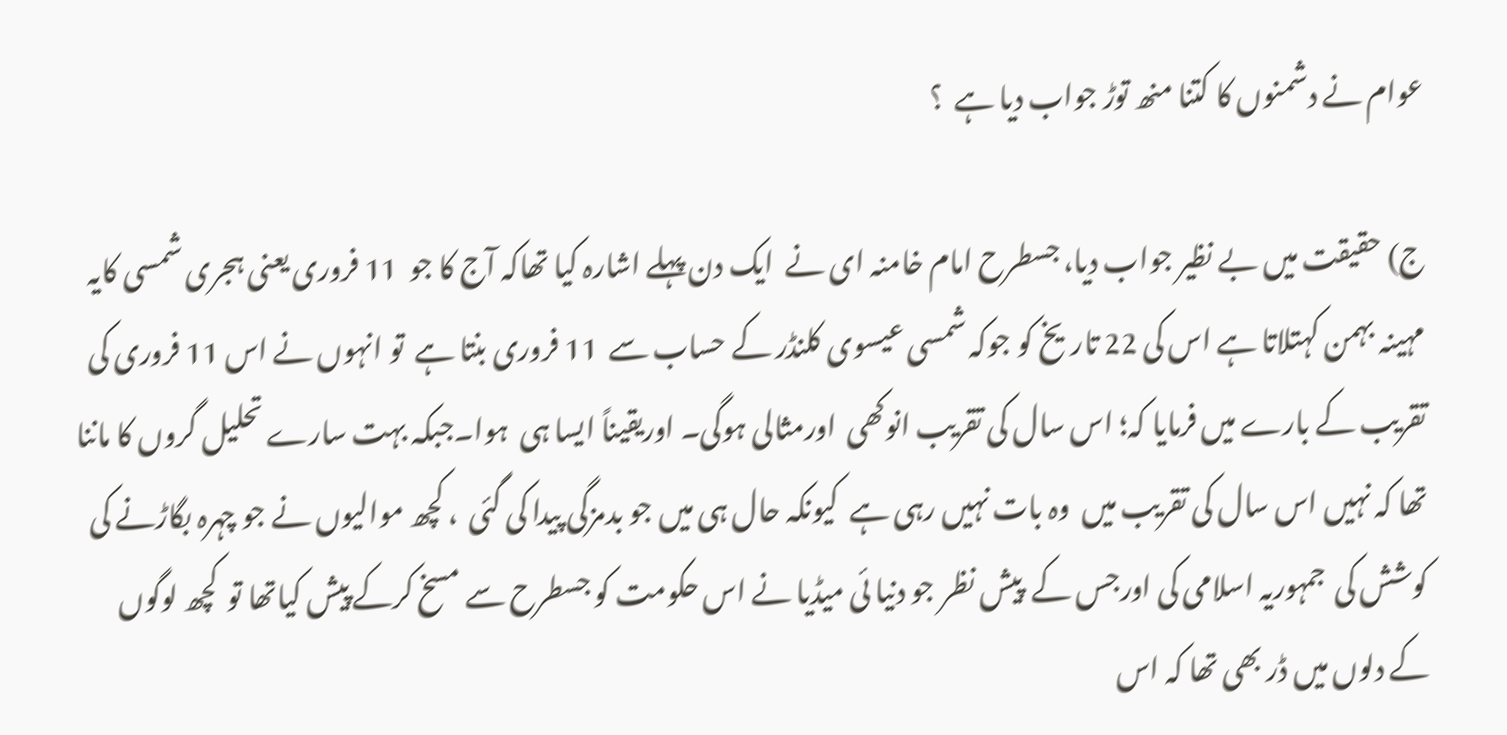عوام نے دشمنوں کا کتنا منھ توڑ جواب دیا ہے  ؟

ج) حقیقت میں بے نظیر جواب دیا، جسطرح امام خامنہ ای نے  ایک دن پہلے اشارہ کیا تھاکہ آج کا جو  11 فروری یعنی ہجری شمسی کایہ   مہینہ بہمن کہتلاتا ہے اس کی 22 تاریخ کو جوکہ شمسی عیسوی کلنڈر کے حساب سے  11 فروری بنتا ہے  تو انہوں نے اس 11 فروری کی تقریب کے بارے میں فرمایا کہ؛ اس سال کی تقریب انوکھی  اورمثالی ہوگی۔ اوریقیناً ایسا ہی  ہوا۔جبکہ بہت سارے تحلیل گروں کا ماننا تھا کہ نہیں اس سال کی تقریب میں  وہ بات نہیں رہی ہے  کیونکہ حال ہی میں جو بدمزگی پیدا کی گئی  ، کچھ موالیوں نے جو چہرہ بگاڑنے کی کوشش کی  جمہوریہ اسلامی کی اورجس کے  پیش نظر جو دنیا ئی میڈیا نے اس حکومت کو جسطرح سے مسخ کرکے پیش کیاتھا تو  کچھ لوگوں کے دلوں میں ڈر بھی تھا کہ اس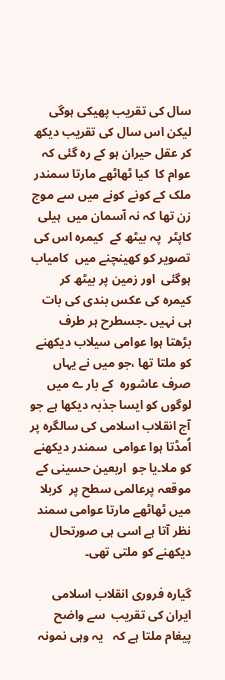سال کی تقریب پھیکی ہوگی  لیکن اس سال کی تقریب دیکھ کر عقل حیران ہو کے رہ گئی کہ عوام کا  کیا ٹھاٹھے مارتا سمندر ملک کے کونے کونے میں سے موج زن تھا کہ نہ آسمان میں  ہیلی کاپٹر  پہ بیٹھ کے  کیمرہ اس کی تصویر کو کھینچنے میں  کامیاب ہوگئی  اور زمین پر بیٹھ کر کیمرہ کی عکس بندی کی بات ہی نہیں ۔جسطرح ہر طرف  بڑھتا ہوا عوامی سیلاب دیکھنے کو ملتا تھا ،جو میں نے یہاں صرف عاشورہ  کے بار ے میں لوگوں کو ایسا جذبہ دیکھا ہے جو آج انقلاب اسلامی کی سالگرہ پر اُمڈتا ہوا عوامی  سمندر دیکھنے کو ملا۔یا جو  اربعین حسینی کے موقعہ پرعالمی سطح پر  کربلا میں ٹھاٹھے مارتا عوامی سمند نظر آتا ہے اسی ہی صورتحال دیکھنے کو ملتی تھی۔

گیارہ فروری انقلاب اسلامی ایران کی تقریب  سے واضح پیغام ملتا ہے کہ   یہ وہی نمونہ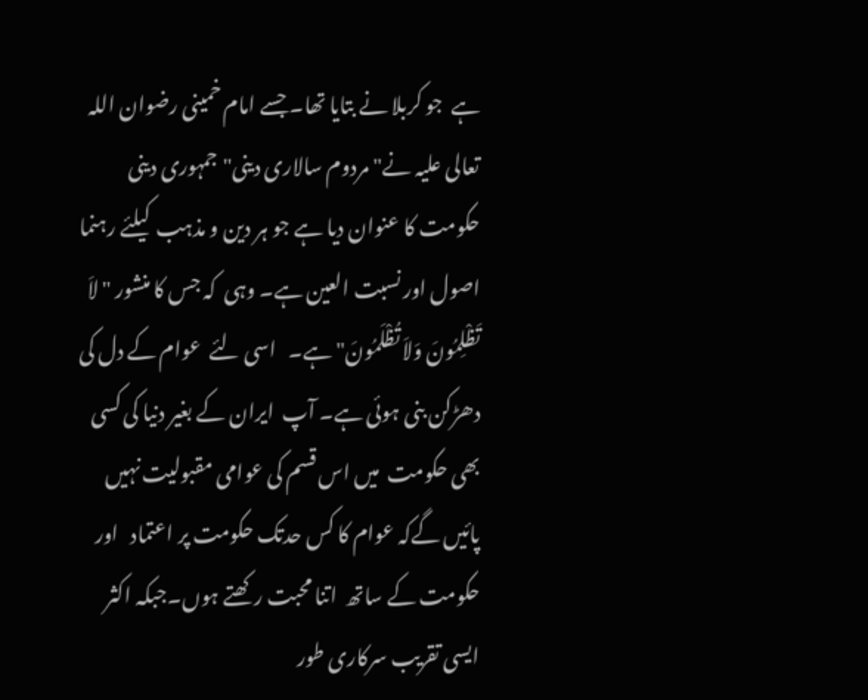ہے  جو کربلا نے بتایا تھا۔ جسے امام خمینی رضوان اللہ  تعالی علیہ نے" مردوم سالاری دینی"جمہوری دینی حکومت کا عنوان دیا ہے جو ہر دین و مذہب  کیلئے رہنما اصول اور نسبت العین ہے۔ وہی  کہ جس کا منشور "لاَ تَظْلِمُونَ وَلاَ تُظْلَمُونَ" ہے۔   اسی لئے  عوام کے دل کی دھڑکن بنی ہوئی ہے۔ آپ  ایران کے بغیر دنیا کی کسی بھی حکومت  میں اس قسم کی عوامی مقبولیت نہیں پائیں گےکہ عوام کا کس حدتک حکومت پر اعتماد   اور حکومت کے ساتھ  اتنا محبت رکھتے ہوں۔جبکہ اکثر ایسی تقریب سرکاری طور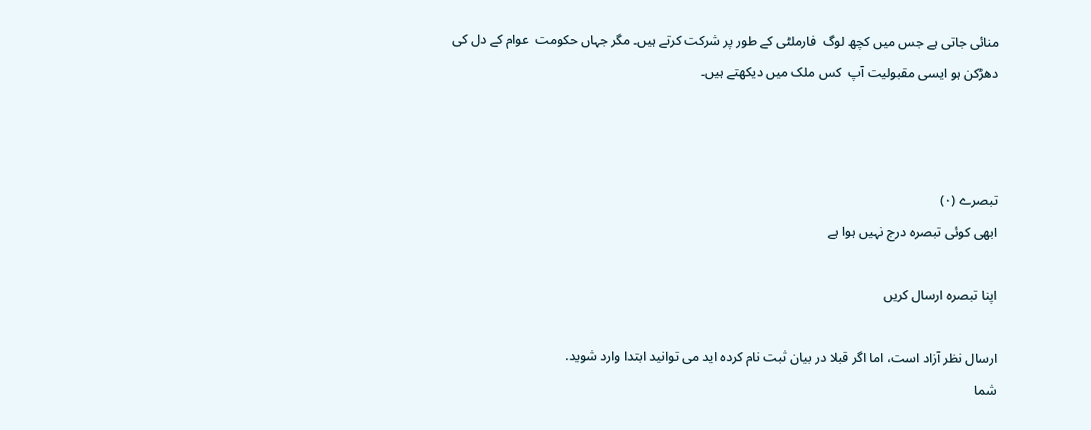منائی جاتی ہے جس میں کچھ لوگ  فارملٹی کے طور پر شرکت کرتے ہیں۔ مگر جہاں حکومت  عوام کے دل کی دھڑکن ہو ایسی مقبولیت آپ  کس ملک میں دیکھتے ہیں۔



تبصرے (۰)
ابھی کوئی تبصرہ درج نہیں ہوا ہے

اپنا تبصرہ ارسال کریں

ارسال نظر آزاد است، اما اگر قبلا در بیان ثبت نام کرده اید می توانید ابتدا وارد شوید.
شما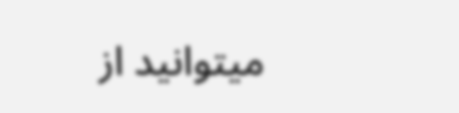میتوانید از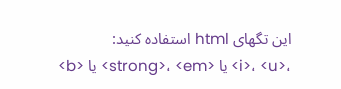این تگهای html استفاده کنید:
<b> یا <strong>، <em> یا <i>، <u>،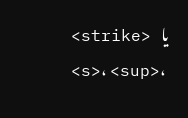<strike> یا <s>، <sup>،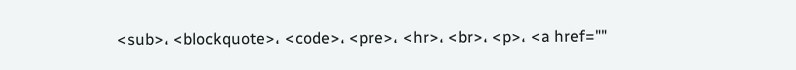<sub>، <blockquote>، <code>، <pre>، <hr>، <br>، <p>، <a href=""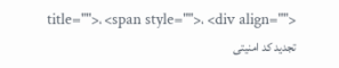title="">، <span style="">، <div align="">
تجدید کد امنیتی